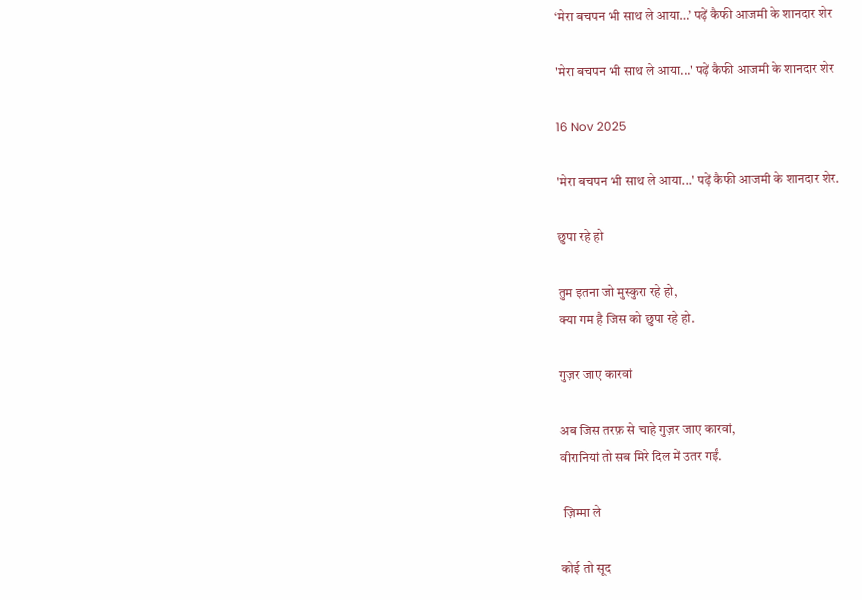‘मेरा बचपन भी साथ ले आया…’ पढ़ें कैफी आजमी के शानदार शेर

'मेरा बचपन भी साथ ले आया...' पढ़ें कैफी आजमी के शानदार शेर

16 Nov 2025

'मेरा बचपन भी साथ ले आया...' पढ़ें कैफी आजमी के शानदार शेर.

छुपा रहे हो

तुम इतना जो मुस्कुरा रहे हो,
क्या गम है जिस को छुपा रहे हो.

गुज़र जाए कारवां

अब जिस तरफ़ से चाहे गुज़र जाए कारवां,
वीरानियां तो सब मिरे दिल में उतर गईं.

 ज़िम्मा ले

कोई तो सूद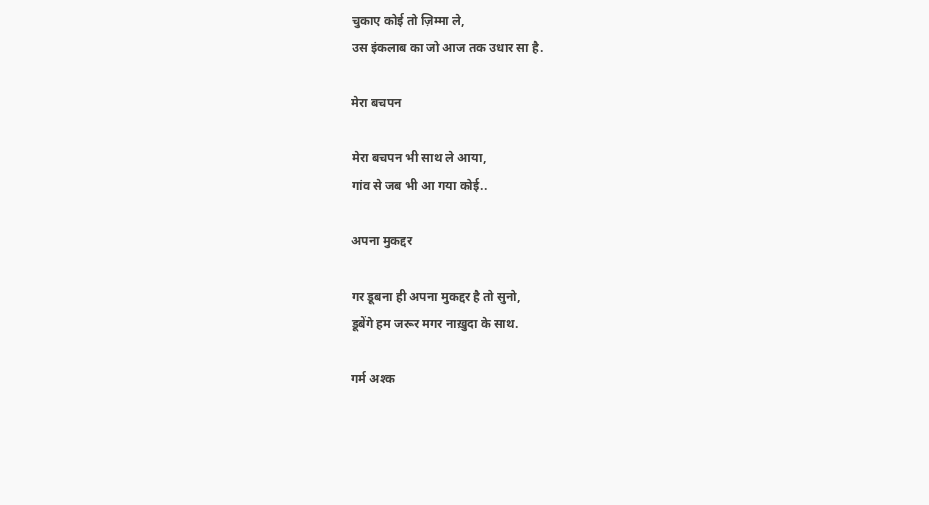चुकाए कोई तो ज़िम्मा ले,
उस इंकलाब का जो आज तक उधार सा है.

मेरा बचपन

मेरा बचपन भी साथ ले आया,
गांव से जब भी आ गया कोई..

अपना मुकद्दर

गर डूबना ही अपना मुकद्दर है तो सुनो,
डूबेंगे हम जरूर मगर नाख़ुदा के साथ.

गर्म अश्क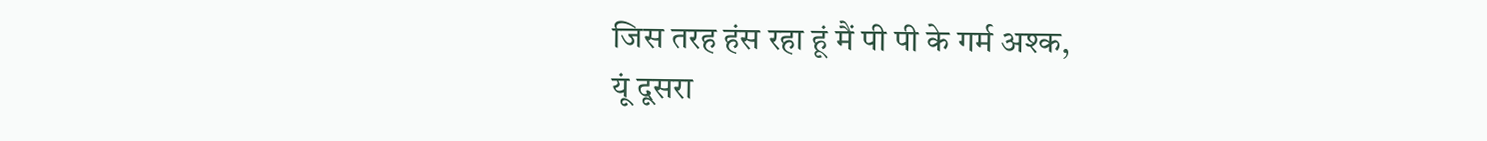जिस तरह हंस रहा हूं मैं पी पी के गर्म अश्क,
यूं दूसरा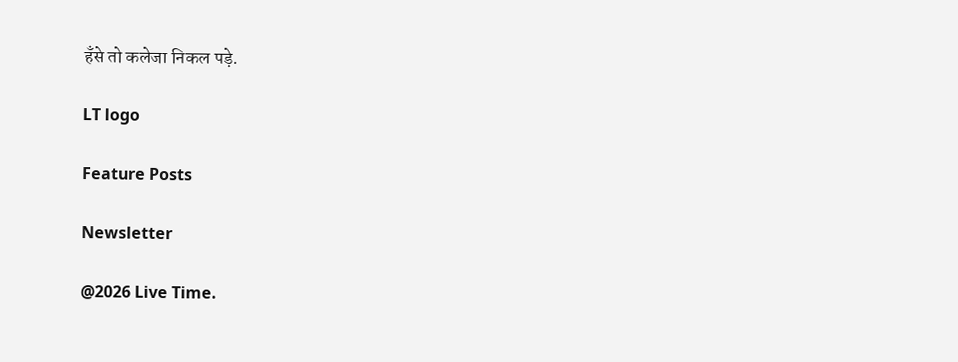हँसे तो कलेजा निकल पड़े.

LT logo

Feature Posts

Newsletter

@2026 Live Time.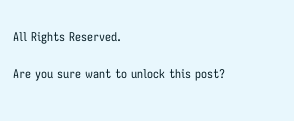All Rights Reserved.

Are you sure want to unlock this post?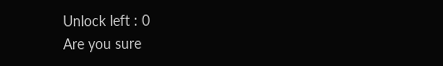Unlock left : 0
Are you sure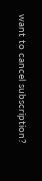want to cancel subscription?